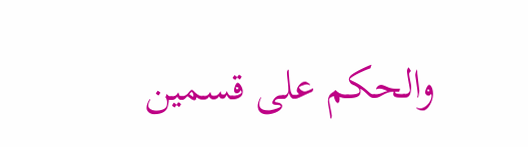والحكم على قسمين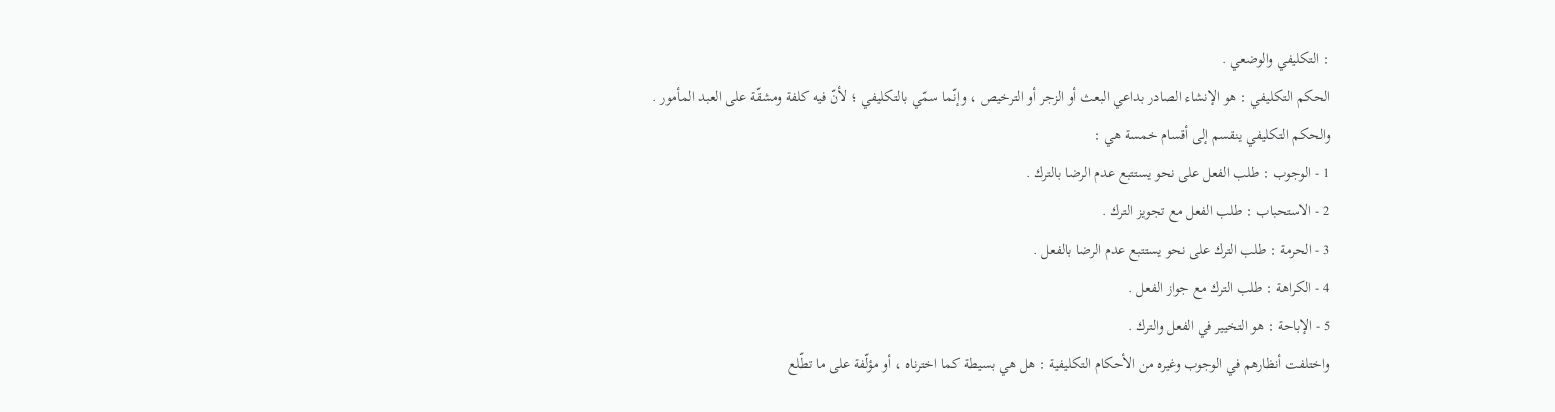: التكليفي والوضعي .
الحكم التكليفي : هو الإنشاء الصادر بداعي البعث أو الزجر أو الترخيص ، وإنّما سمّي بالتكليفي ؛ لأنّ فيه كلفة ومشقّة على العبد المأمور .
والحكم التكليفي ينقسم إلى أقسام خمسة هي :
1 - الوجوب : طلب الفعل على نحو يستتبع عدم الرضا بالترك .
2 - الاستحباب : طلب الفعل مع تجويز الترك .
3 - الحرمة : طلب الترك على نحو يستتبع عدم الرضا بالفعل .
4 - الكراهة : طلب الترك مع جواز الفعل .
5 - الإباحة : هو التخيير في الفعل والترك .
واختلفت أنظارهم في الوجوب وغيره من الأحكام التكليفية : هل هي بسيطة كما اخترناه ، أو مؤلّفة على ما تطّلع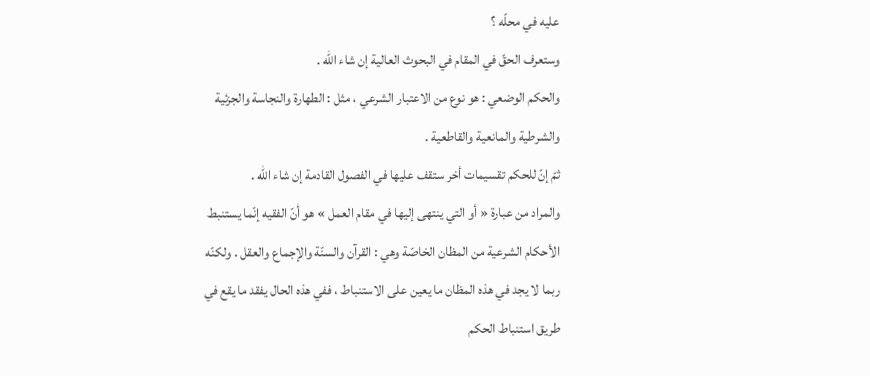عليه في محلّه ؟
وستعرف الحقّ في المقام في البحوث العالية إن شاء اللّه .
والحكم الوضعي : هو نوع من الاعتبار الشرعي ، مثل : الطهارة والنجاسة والجزئية والشرطية والمانعية والقاطعية .
ثمّ إنّ للحكم تقسيمات أخر ستقف عليها في الفصول القادمة إن شاء اللّه .
والمراد من عبارة « أو التي ينتهى إليها في مقام العمل » هو أنّ الفقيه إنّما يستنبط الأحكام الشرعية من المظان الخاصّة وهي : القرآن والسنّة والإجماع والعقل . ولكنّه ربما لا يجد في هذه المظان ما يعين على الاستنباط ، ففي هذه الحال يفقد ما يقع في طريق استنباط الحكم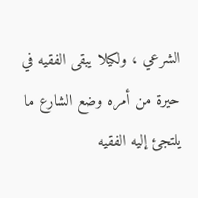الشرعي ، ولكيلا يبقى الفقيه في حيرة من أمره وضع الشارع ما يلتجئ إليه الفقيه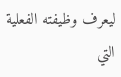ليعرف وظيفته الفعلية التي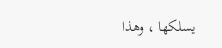يسلكها ، وهذا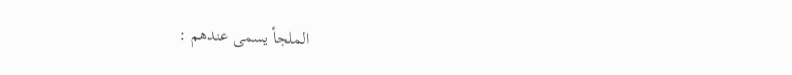الملجأ يسمى عندهم :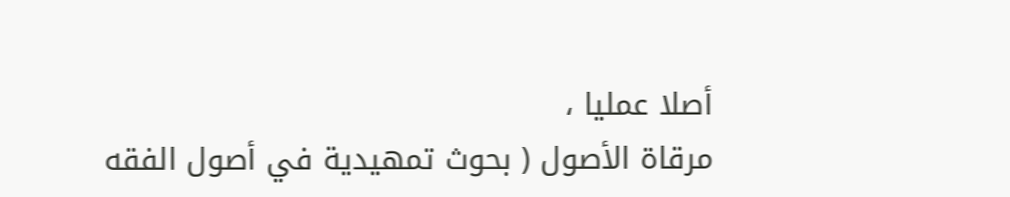أصلا عمليا ،
مرقاة الأصول ( بحوث تمهيدية في أصول الفقه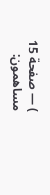) — صفحة 15
مساهمون: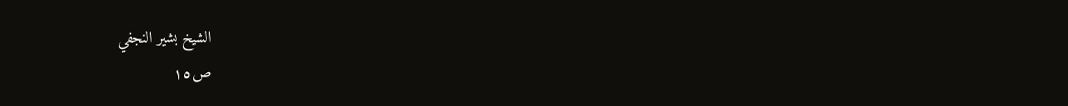الشيخ بشير النجفي
ص١٥